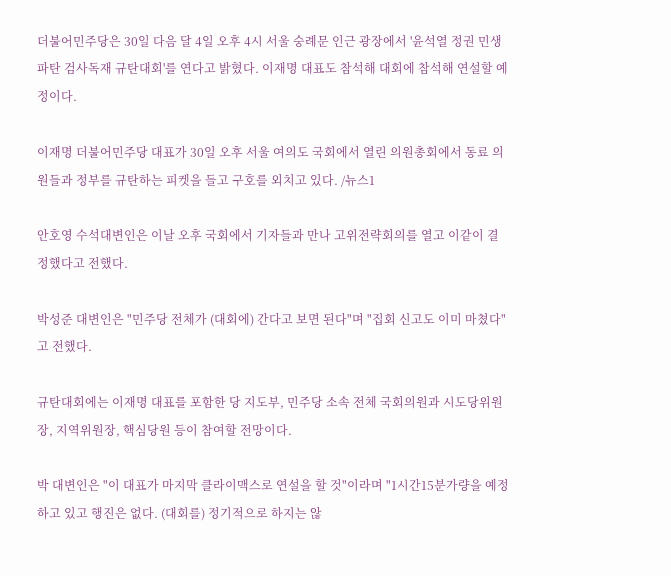더불어민주당은 30일 다음 달 4일 오후 4시 서울 숭례문 인근 광장에서 '윤석열 정권 민생파탄 검사독재 규탄대회'를 연다고 밝혔다. 이재명 대표도 참석해 대회에 참석해 연설할 예정이다.

이재명 더불어민주당 대표가 30일 오후 서울 여의도 국회에서 열린 의원총회에서 동료 의원들과 정부를 규탄하는 피켓을 들고 구호를 외치고 있다. /뉴스1

안호영 수석대변인은 이날 오후 국회에서 기자들과 만나 고위전략회의를 열고 이같이 결정했다고 전했다.

박성준 대변인은 "민주당 전체가 (대회에) 간다고 보면 된다"며 "집회 신고도 이미 마쳤다"고 전했다.

규탄대회에는 이재명 대표를 포함한 당 지도부, 민주당 소속 전체 국회의원과 시도당위원장, 지역위원장, 핵심당원 등이 참여할 전망이다.

박 대변인은 "이 대표가 마지막 클라이맥스로 연설을 할 것"이라며 "1시간15분가량을 예정하고 있고 행진은 없다. (대회를) 정기적으로 하지는 않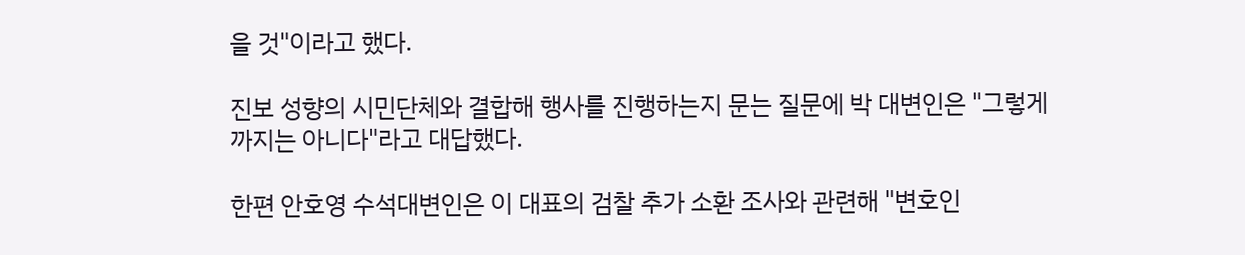을 것"이라고 했다.

진보 성향의 시민단체와 결합해 행사를 진행하는지 문는 질문에 박 대변인은 "그렇게까지는 아니다"라고 대답했다.

한편 안호영 수석대변인은 이 대표의 검찰 추가 소환 조사와 관련해 "변호인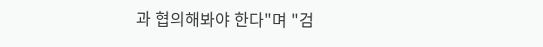과 협의해봐야 한다"며 "검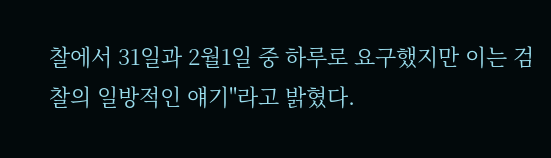찰에서 31일과 2월1일 중 하루로 요구했지만 이는 검찰의 일방적인 얘기"라고 밝혔다.